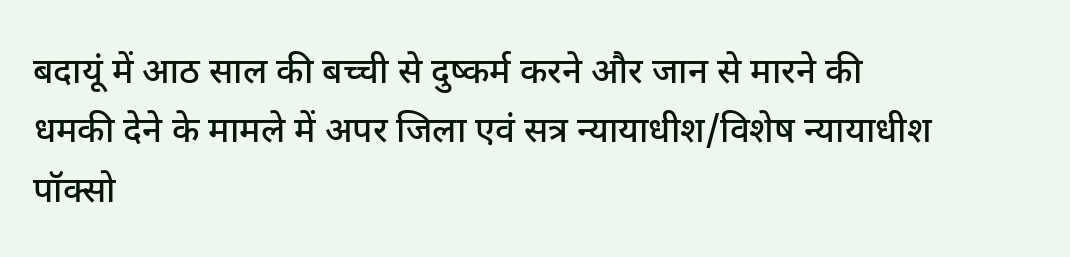बदायूं में आठ साल की बच्ची से दुष्कर्म करने और जान से मारने की धमकी देने के मामले में अपर जिला एवं सत्र न्यायाधीश/विशेष न्यायाधीश पॉक्सो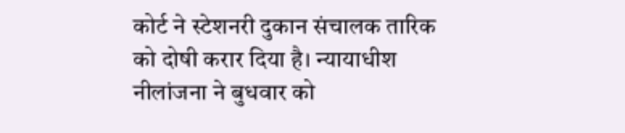कोर्ट ने स्टेशनरी दुकान संचालक तारिक को दोषी करार दिया है। न्यायाधीश नीलांजना ने बुधवार को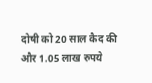दोषी को 20 साल कैद की और 1.05 लाख रुपये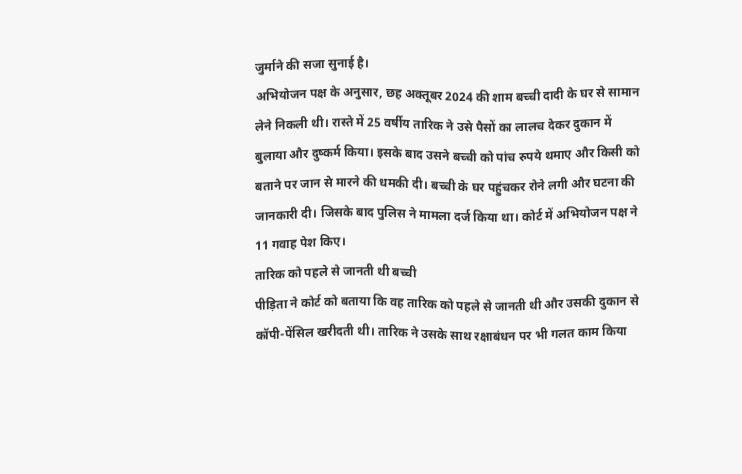जुर्माने की सजा सुनाई है।
अभियोजन पक्ष के अनुसार, छह अक्तूबर 2024 की शाम बच्ची दादी के घर से सामान लेने निकली थी। रास्ते में 25 वर्षीय तारिक ने उसे पैसों का लालच देकर दुकान में बुलाया और दुष्कर्म किया। इसके बाद उसने बच्ची को पांच रुपये थमाए और किसी को बताने पर जान से मारने की धमकी दी। बच्ची के घर पहुंचकर रोने लगी और घटना की जानकारी दी। जिसके बाद पुलिस ने मामला दर्ज किया था। कोर्ट में अभियोजन पक्ष ने 11 गवाह पेश किए।
तारिक को पहले से जानती थी बच्ची
पीड़िता ने कोर्ट को बताया कि वह तारिक को पहले से जानती थी और उसकी दुकान से कॉपी-पेंसिल खरीदती थी। तारिक ने उसके साथ रक्षाबंधन पर भी गलत काम किया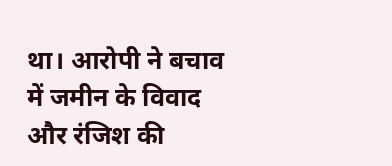था। आरोपी ने बचाव में जमीन के विवाद और रंजिश की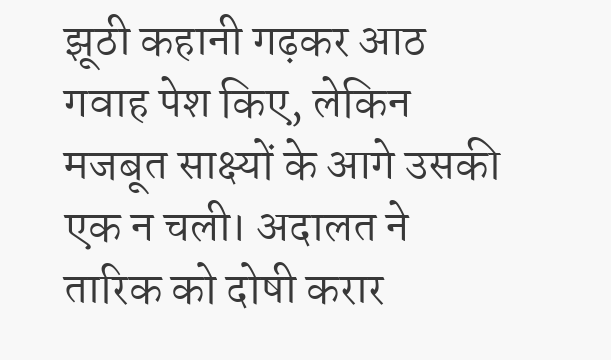झूठी कहानी गढ़कर आठ गवाह पेश किए, लेकिन मजबूत साक्ष्यों के आगे उसकी एक न चली। अदालत ने तारिक को दोषी करार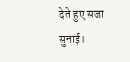देते हुए सजा सुनाई।